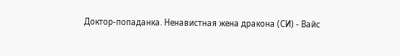Доктор-попаданка. Ненавистная жена дракона (СИ) - Вайс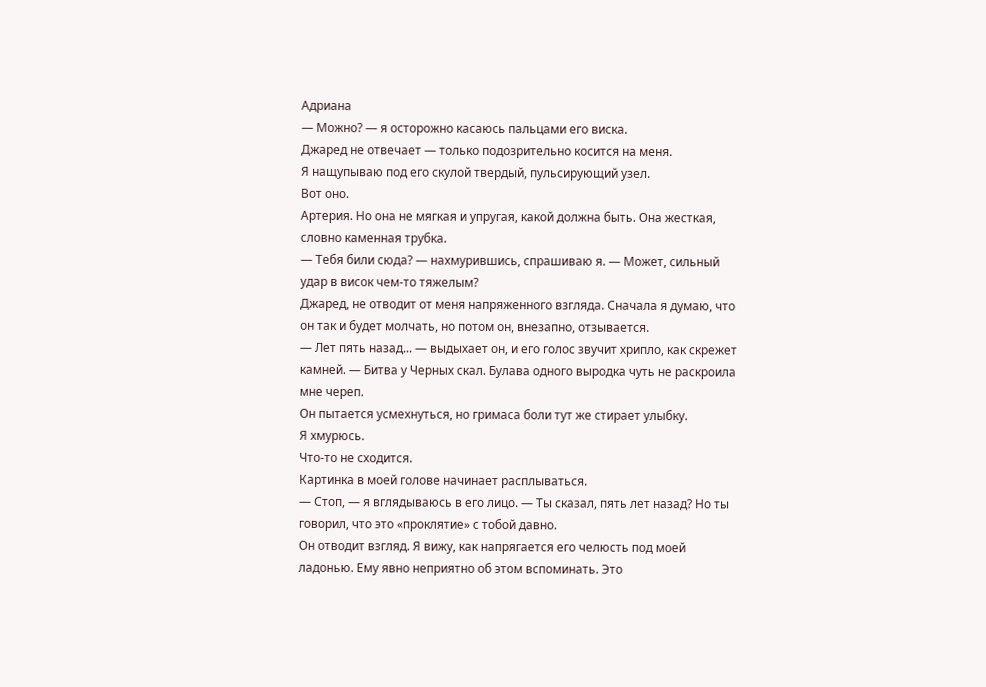Адриана
— Можно? — я осторожно касаюсь пальцами его виска.
Джаред не отвечает — только подозрительно косится на меня.
Я нащупываю под его скулой твердый, пульсирующий узел.
Вот оно.
Артерия. Но она не мягкая и упругая, какой должна быть. Она жесткая, словно каменная трубка.
— Тебя били сюда? — нахмурившись, спрашиваю я. — Может, сильный удар в висок чем-то тяжелым?
Джаред, не отводит от меня напряженного взгляда. Сначала я думаю, что он так и будет молчать, но потом он, внезапно, отзывается.
— Лет пять назад... — выдыхает он, и его голос звучит хрипло, как скрежет камней. — Битва у Черных скал. Булава одного выродка чуть не раскроила мне череп.
Он пытается усмехнуться, но гримаса боли тут же стирает улыбку.
Я хмурюсь.
Что-то не сходится.
Картинка в моей голове начинает расплываться.
— Стоп, — я вглядываюсь в его лицо. — Ты сказал, пять лет назад? Но ты говорил, что это «проклятие» с тобой давно.
Он отводит взгляд. Я вижу, как напрягается его челюсть под моей ладонью. Ему явно неприятно об этом вспоминать. Это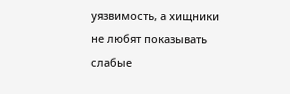уязвимость, а хищники не любят показывать слабые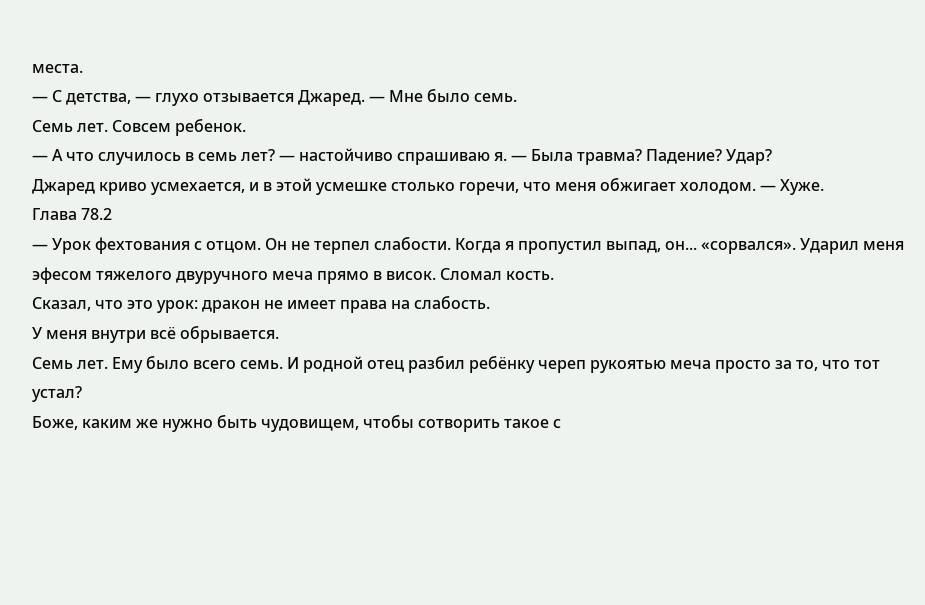места.
— С детства, — глухо отзывается Джаред. — Мне было семь.
Семь лет. Совсем ребенок.
— А что случилось в семь лет? — настойчиво спрашиваю я. — Была травма? Падение? Удар?
Джаред криво усмехается, и в этой усмешке столько горечи, что меня обжигает холодом. — Хуже.
Глава 78.2
— Урок фехтования с отцом. Он не терпел слабости. Когда я пропустил выпад, он... «сорвался». Ударил меня эфесом тяжелого двуручного меча прямо в висок. Сломал кость.
Сказал, что это урок: дракон не имеет права на слабость.
У меня внутри всё обрывается.
Семь лет. Ему было всего семь. И родной отец разбил ребёнку череп рукоятью меча просто за то, что тот устал?
Боже, каким же нужно быть чудовищем, чтобы сотворить такое с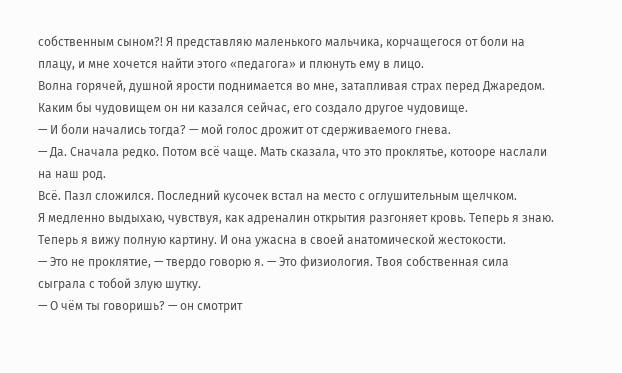собственным сыном?! Я представляю маленького мальчика, корчащегося от боли на плацу, и мне хочется найти этого «педагога» и плюнуть ему в лицо.
Волна горячей, душной ярости поднимается во мне, затапливая страх перед Джаредом.
Каким бы чудовищем он ни казался сейчас, его создало другое чудовище.
— И боли начались тогда? — мой голос дрожит от сдерживаемого гнева.
— Да. Сначала редко. Потом всё чаще. Мать сказала, что это проклятье, котооре наслали на наш род.
Всё. Пазл сложился. Последний кусочек встал на место с оглушительным щелчком.
Я медленно выдыхаю, чувствуя, как адреналин открытия разгоняет кровь. Теперь я знаю.
Теперь я вижу полную картину. И она ужасна в своей анатомической жестокости.
— Это не проклятие, — твердо говорю я. — Это физиология. Твоя собственная сила сыграла с тобой злую шутку.
— О чём ты говоришь? — он смотрит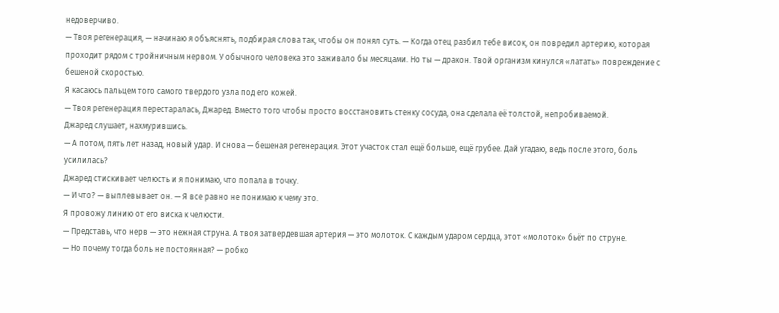недоверчиво.
— Твоя регенерация, — начинаю я объяснять, подбирая слова так, чтобы он понял суть. — Когда отец разбил тебе висок, он повредил артерию, которая проходит рядом с тройничным нервом. У обычного человека это заживало бы месяцами. Но ты — дракон. Твой организм кинулся «латать» повреждение с бешеной скоростью.
Я касаюсь пальцем того самого твердого узла под его кожей.
— Твоя регенерация перестаралась, Джаред. Вместо того чтобы просто восстановить стенку сосуда, она сделала её толстой, непробиваемой.
Джаред слушает, нахмурившись.
— А потом, пять лет назад, новый удар. И снова — бешеная регенерация. Этот участок стал ещё больше, ещё грубее. Дай угадаю, ведь после этого, боль усилилась?
Джаред стискивает челюсть и я понимаю, что попала в точку.
— И что? — выплевывает он. — Я все равно не понимаю к чему это.
Я провожу линию от его виска к челюсти.
— Представь, что нерв — это нежная струна. А твоя затвердевшая артерия — это молоток. С каждым ударом сердца, этот «молоток» бьёт по струне.
— Но почему тогда боль не постоянная? — робко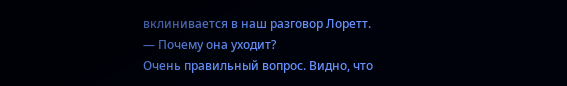вклинивается в наш разговор Лоретт. — Почему она уходит?
Очень правильный вопрос. Видно, что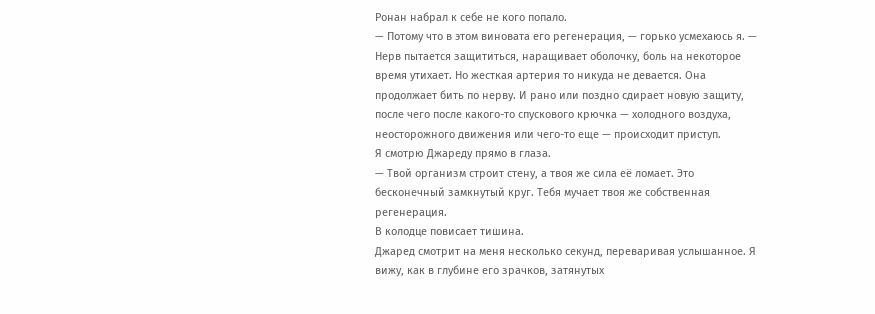Ронан набрал к себе не кого попало.
— Потому что в этом виновата его регенерация, — горько усмехаюсь я. — Нерв пытается защититься, наращивает оболочку, боль на некоторое время утихает. Но жесткая артерия то никуда не девается. Она продолжает бить по нерву. И рано или поздно сдирает новую защиту, после чего после какого-то спускового крючка — холодного воздуха, неосторожного движения или чего-то еще — происходит приступ.
Я смотрю Джареду прямо в глаза.
— Твой организм строит стену, а твоя же сила её ломает. Это бесконечный замкнутый круг. Тебя мучает твоя же собственная регенерация.
В колодце повисает тишина.
Джаред смотрит на меня несколько секунд, переваривая услышанное. Я вижу, как в глубине его зрачков, затянутых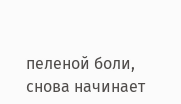пеленой боли, снова начинает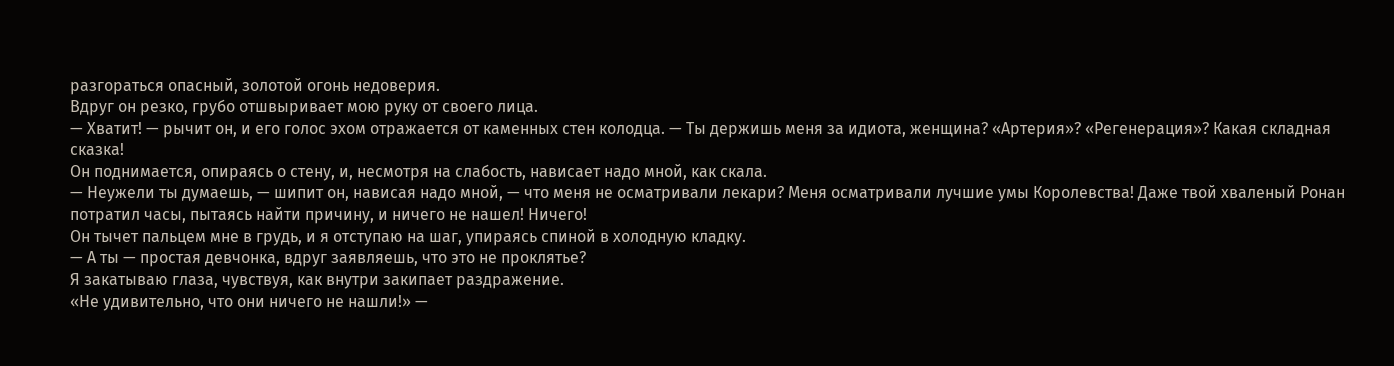разгораться опасный, золотой огонь недоверия.
Вдруг он резко, грубо отшвыривает мою руку от своего лица.
— Хватит! — рычит он, и его голос эхом отражается от каменных стен колодца. — Ты держишь меня за идиота, женщина? «Артерия»? «Регенерация»? Какая складная сказка!
Он поднимается, опираясь о стену, и, несмотря на слабость, нависает надо мной, как скала.
— Неужели ты думаешь, — шипит он, нависая надо мной, — что меня не осматривали лекари? Меня осматривали лучшие умы Королевства! Даже твой хваленый Ронан потратил часы, пытаясь найти причину, и ничего не нашел! Ничего!
Он тычет пальцем мне в грудь, и я отступаю на шаг, упираясь спиной в холодную кладку.
— А ты — простая девчонка, вдруг заявляешь, что это не проклятье?
Я закатываю глаза, чувствуя, как внутри закипает раздражение.
«Не удивительно, что они ничего не нашли!» —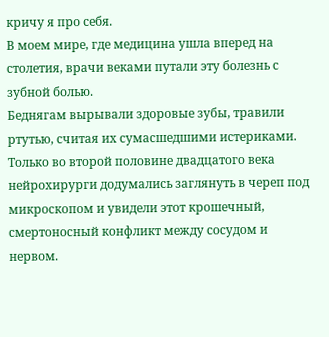кричу я про себя.
В моем мире, где медицина ушла вперед на столетия, врачи веками путали эту болезнь с зубной болью.
Беднягам вырывали здоровые зубы, травили ртутью, считая их сумасшедшими истериками. Только во второй половине двадцатого века нейрохирурги додумались заглянуть в череп под микроскопом и увидели этот крошечный, смертоносный конфликт между сосудом и нервом.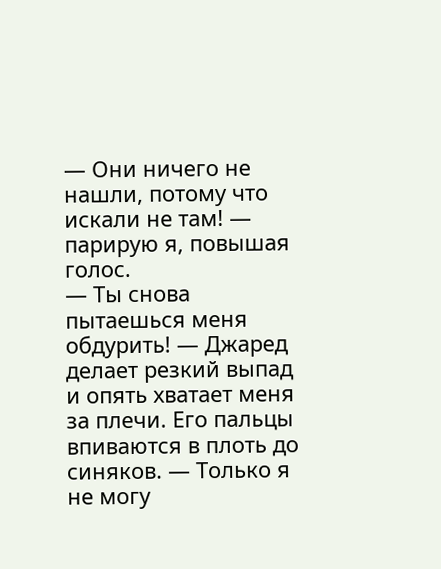— Они ничего не нашли, потому что искали не там! — парирую я, повышая голос.
— Ты снова пытаешься меня обдурить! — Джаред делает резкий выпад и опять хватает меня за плечи. Его пальцы впиваются в плоть до синяков. — Только я не могу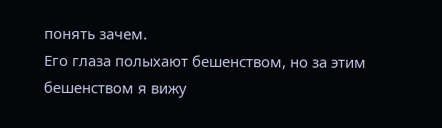понять зачем.
Его глаза полыхают бешенством, но за этим бешенством я вижу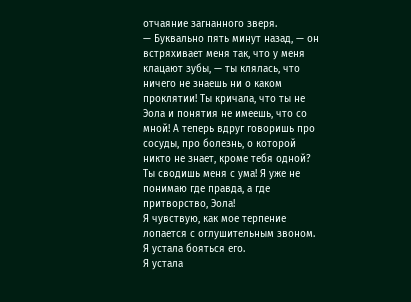отчаяние загнанного зверя.
— Буквально пять минут назад, — он встряхивает меня так, что у меня клацают зубы, — ты клялась, что ничего не знаешь ни о каком проклятии! Ты кричала, что ты не Эола и понятия не имеешь, что со мной! А теперь вдруг говоришь про сосуды, про болезнь, о которой никто не знает, кроме тебя одной? Ты сводишь меня с ума! Я уже не понимаю где правда, а где притворство, Эола!
Я чувствую, как мое терпение лопается с оглушительным звоном.
Я устала бояться его.
Я устала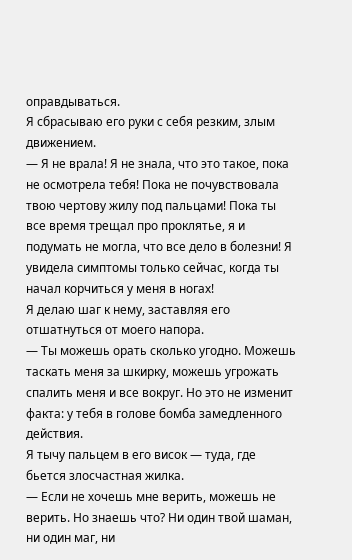оправдываться.
Я сбрасываю его руки с себя резким, злым движением.
— Я не врала! Я не знала, что это такое, пока не осмотрела тебя! Пока не почувствовала твою чертову жилу под пальцами! Пока ты все время трещал про проклятье, я и подумать не могла, что все дело в болезни! Я увидела симптомы только сейчас, когда ты начал корчиться у меня в ногах!
Я делаю шаг к нему, заставляя его отшатнуться от моего напора.
— Ты можешь орать сколько угодно. Можешь таскать меня за шкирку, можешь угрожать спалить меня и все вокруг. Но это не изменит факта: у тебя в голове бомба замедленного действия.
Я тычу пальцем в его висок — туда, где бьется злосчастная жилка.
— Если не хочешь мне верить, можешь не верить. Но знаешь что? Ни один твой шаман, ни один маг, ни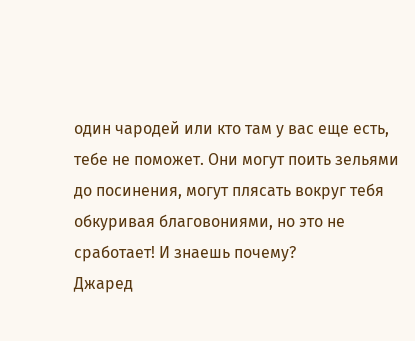один чародей или кто там у вас еще есть, тебе не поможет. Они могут поить зельями до посинения, могут плясать вокруг тебя обкуривая благовониями, но это не сработает! И знаешь почему?
Джаред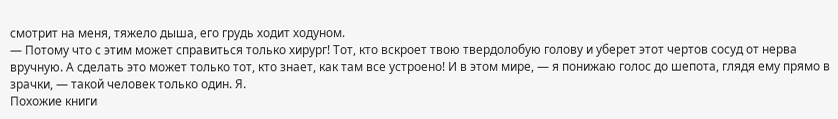смотрит на меня, тяжело дыша, его грудь ходит ходуном.
— Потому что с этим может справиться только хирург! Тот, кто вскроет твою твердолобую голову и уберет этот чертов сосуд от нерва вручную. А сделать это может только тот, кто знает, как там все устроено! И в этом мире, — я понижаю голос до шепота, глядя ему прямо в зрачки, — такой человек только один. Я.
Похожие книги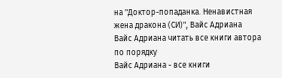на "Доктор-попаданка. Ненавистная жена дракона (СИ)", Вайс Адриана
Вайс Адриана читать все книги автора по порядку
Вайс Адриана - все книги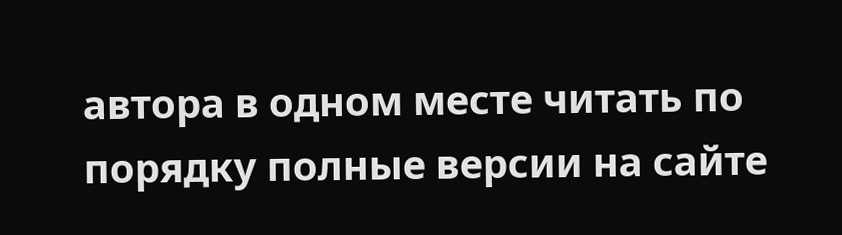автора в одном месте читать по порядку полные версии на сайте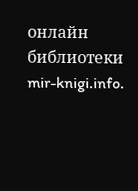онлайн библиотеки mir-knigi.info.